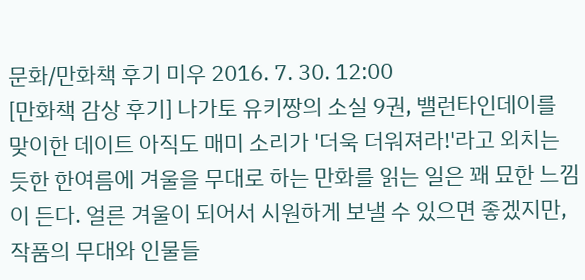문화/만화책 후기 미우 2016. 7. 30. 12:00
[만화책 감상 후기] 나가토 유키짱의 소실 9권, 밸런타인데이를 맞이한 데이트 아직도 매미 소리가 '더욱 더워져라!'라고 외치는 듯한 한여름에 겨울을 무대로 하는 만화를 읽는 일은 꽤 묘한 느낌이 든다. 얼른 겨울이 되어서 시원하게 보낼 수 있으면 좋겠지만, 작품의 무대와 인물들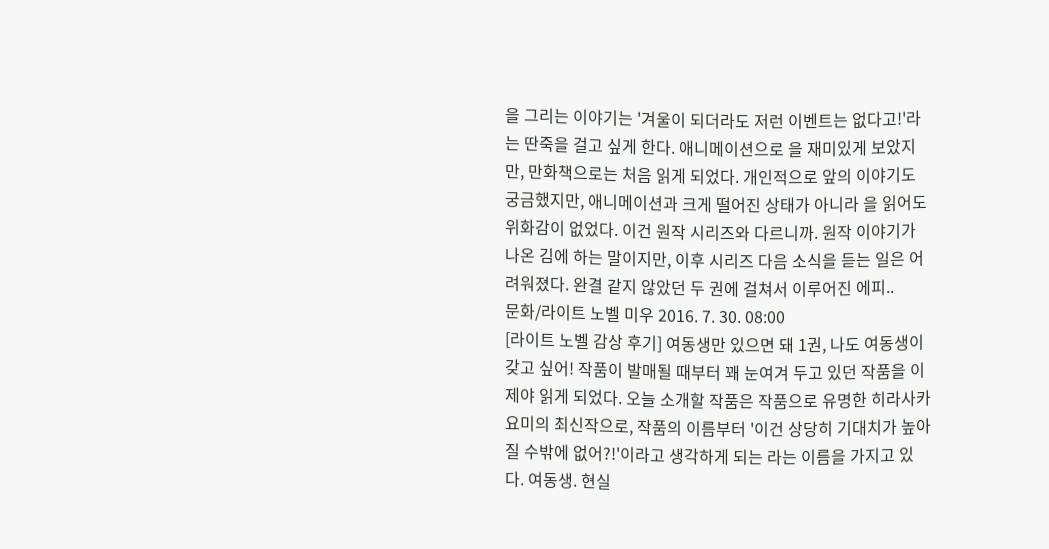을 그리는 이야기는 '겨울이 되더라도 저런 이벤트는 없다고!'라는 딴죽을 걸고 싶게 한다. 애니메이션으로 을 재미있게 보았지만, 만화책으로는 처음 읽게 되었다. 개인적으로 앞의 이야기도 궁금했지만, 애니메이션과 크게 떨어진 상태가 아니라 을 읽어도 위화감이 없었다. 이건 원작 시리즈와 다르니까. 원작 이야기가 나온 김에 하는 말이지만, 이후 시리즈 다음 소식을 듣는 일은 어려워졌다. 완결 같지 않았던 두 권에 걸쳐서 이루어진 에피..
문화/라이트 노벨 미우 2016. 7. 30. 08:00
[라이트 노벨 감상 후기] 여동생만 있으면 돼 1권, 나도 여동생이 갖고 싶어! 작품이 발매될 때부터 꽤 눈여겨 두고 있던 작품을 이제야 읽게 되었다. 오늘 소개할 작품은 작품으로 유명한 히라사카 요미의 최신작으로, 작품의 이름부터 '이건 상당히 기대치가 높아질 수밖에 없어?!'이라고 생각하게 되는 라는 이름을 가지고 있다. 여동생. 현실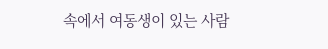속에서 여동생이 있는 사람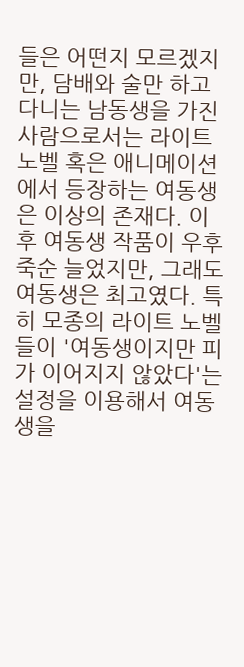들은 어떤지 모르겠지만, 담배와 술만 하고 다니는 남동생을 가진 사람으로서는 라이트 노벨 혹은 애니메이션에서 등장하는 여동생은 이상의 존재다. 이후 여동생 작품이 우후죽순 늘었지만, 그래도 여동생은 최고였다. 특히 모종의 라이트 노벨들이 '여동생이지만 피가 이어지지 않았다'는 설정을 이용해서 여동생을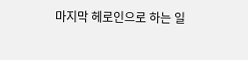마지막 헤로인으로 하는 일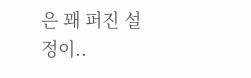은 꽤 퍼진 설정이..